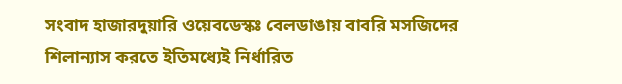সংবাদ হাজারদুয়ারি ওয়েবডেস্কঃ বেলডাঙায় বাবরি মসজিদের শিলান্যাস করতে ইতিমধ্যেই নির্ধারিত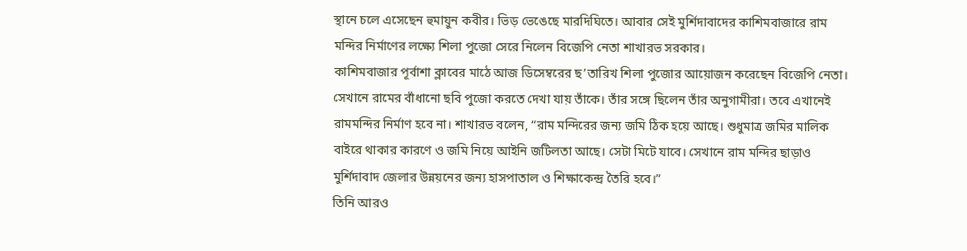স্থানে চলে এসেছেন হুমায়ুন কবীর। ভিড় ভেঙেছে মারদিঘিতে। আবার সেই মুর্শিদাবাদের কাশিমবাজারে রাম মন্দির নির্মাণের লক্ষ্যে শিলা পুজো সেরে নিলেন বিজেপি নেতা শাখারভ সরকার।
কাশিমবাজার পূর্বাশা ক্লাবের মাঠে আজ ডিসেম্বরের ছ’তারিখ শিলা পুজোর আয়োজন করেছেন বিজেপি নেতা। সেখানে রামের বাঁধানো ছবি পুজো করতে দেখা যায় তাঁকে। তাঁর সঙ্গে ছিলেন তাঁর অনুগামীরা। তবে এখানেই রামমন্দির নির্মাণ হবে না। শাখারভ বলেন, “রাম মন্দিরের জন্য জমি ঠিক হয়ে আছে। শুধুমাত্র জমির মালিক বাইরে থাকার কারণে ও জমি নিয়ে আইনি জটিলতা আছে। সেটা মিটে যাবে। সেখানে রাম মন্দির ছাড়াও মুর্শিদাবাদ জেলার উন্নয়নের জন্য হাসপাতাল ও শিক্ষাকেন্দ্র তৈরি হবে।”
তিনি আরও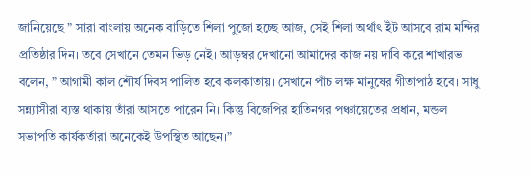জানিয়েছে ” সারা বাংলায় অনেক বাড়িতে শিলা পুজো হচ্ছে আজ, সেই শিলা অর্থাৎ ইঁট আসবে রাম মন্দির প্রতিষ্ঠার দিন। তবে সেখানে তেমন ভিড় নেই। আড়ম্বর দেখানো আমাদের কাজ নয় দাবি করে শাখারভ বলেন, ” আগামী কাল শৌর্য দিবস পালিত হবে কলকাতায়। সেখানে পাঁচ লক্ষ মানুষের গীতাপাঠ হবে। সাধু সন্ন্যাসীরা ব্যস্ত থাকায় তাঁরা আসতে পারেন নি। কিন্তু বিজেপির হাতিনগর পঞ্চায়েতের প্রধান, মন্ডল সভাপতি কার্যকর্তারা অনেকেই উপস্থিত আছেন।”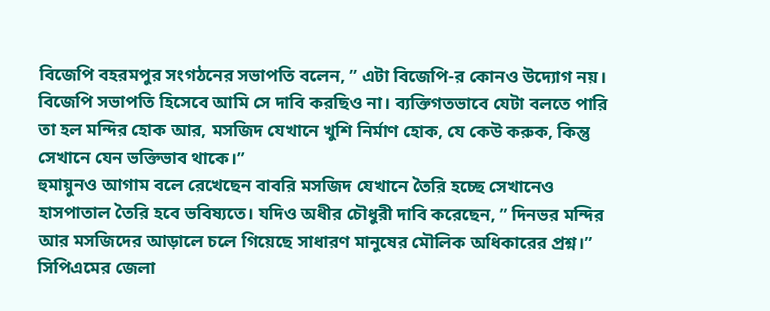বিজেপি বহরমপুর সংগঠনের সভাপতি বলেন, ” এটা বিজেপি-র কোনও উদ্যোগ নয়। বিজেপি সভাপতি হিসেবে আমি সে দাবি করছিও না। ব্যক্তিগতভাবে যেটা বলতে পারি তা হল মন্দির হোক আর, মসজিদ যেখানে খুশি নির্মাণ হোক, যে কেউ করুক, কিন্তু সেখানে যেন ভক্তিভাব থাকে।”
হুমায়ুনও আগাম বলে রেখেছেন বাবরি মসজিদ যেখানে তৈরি হচ্ছে সেখানেও হাসপাতাল তৈরি হবে ভবিষ্যতে। যদিও অধীর চৌধুরী দাবি করেছেন, ” দিনভর মন্দির আর মসজিদের আড়ালে চলে গিয়েছে সাধারণ মানুষের মৌলিক অধিকারের প্রশ্ন।” সিপিএমের জেলা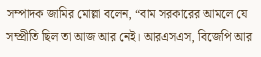সম্পাদক জামির মোল্লা বলেন, “বাম সরকারের আমলে যে সম্প্রীতি ছিল তা আজ আর নেই। আরএসএস, বিজেপি আর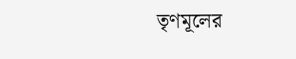তৃণমূলের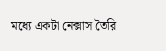মধ্যে একটা নেক্সাস তৈরি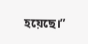হয়েছে।”